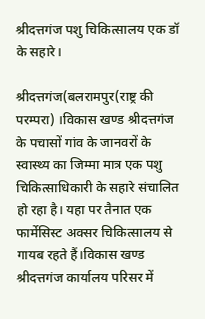श्रीदत्तगंज पशु चिकित्सालय एक डॉ के सहारे।

श्रीदत्तगंज(बलरामपुर(राष्ट्र की परम्परा) ।विकास खण्ड श्रीदत्तगंज के पचासों गांव के जानवरों के स्वास्थ्य का जिम्मा मात्र एक पशु चिकित्साधिकारी के सहारे संचालित हो रहा है। यहा पर तैनात एक फार्मेसिस्ट अक्सर चिकित्सालय से गायब रहते हैं।‌विकास खण्ड श्रीदत्तगंज कार्यालय परिसर में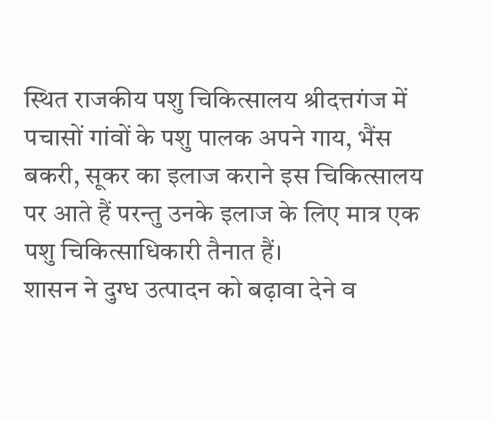स्थित राजकीय पशु चिकित्सालय श्रीदत्तगंज में पचासों गांवों के पशु पालक अपने गाय, भैंस बकरी, सूकर का इलाज कराने इस चिकित्सालय पर आते हैं परन्तु उनके इलाज के लिए मात्र एक पशु चिकित्साधिकारी तैनात हैं।
शासन ने दुग्ध उत्पादन को बढ़ावा देने व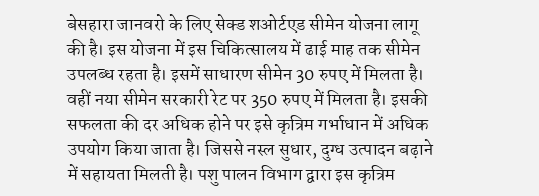बेसहारा जानवरो के लिए सेक्ड शओर्टएड सीमेन योजना लागू की है। इस योजना में इस चिकित्सालय में ढाई माह तक सीमेन उपलब्ध रहता है। इसमें साधारण सीमेन 30 रुपए में मिलता है। वहीं नया सीमेन सरकारी रेट पर 350 रुपए में मिलता है। इसकी सफलता की दर अधिक होने पर इसे कृत्रिम गर्भाधान में अधिक उपयोग किया जाता है। जिससे नस्ल सुधार, दुग्ध उत्पादन बढ़ाने में सहायता मिलती है। पशु पालन विभाग द्वारा इस कृत्रिम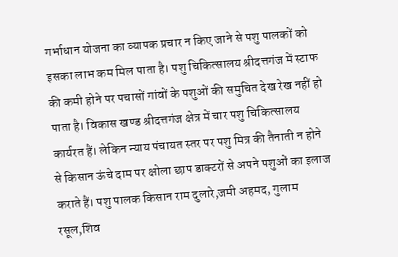गर्भाधान योजना का व्यापक प्रचार न किए जाने से पशु पालकों को इसका लाभ कम मिल पाता है। पशु चिकित्सालय श्रीदत्तगंज में स्टाफ की कमी होने पर पचासों गांवों के पशुओं की समुचित देख रेख नहीं हो पाता है। विकास खण्ड श्रीदत्तगंज क्षेत्र में चार पशु चिकित्सालय कार्यरत हैं। लेकिन न्याय पंचायत स्तर पर पशु मित्र की तैनाती न होने से किसान ऊंचे दाम पर क्षोला छाप डाक्टरों से अपने पशुओं का इलाज कराते हैं। पशु पालक किसान राम दुलारे,जमी अहमद, गुलाम रसूल,शिव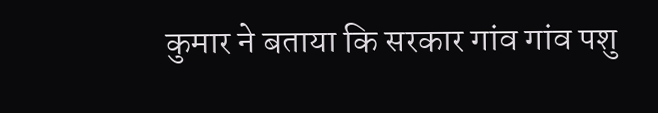कुमार ने बताया कि सरकार गांव गांव पशु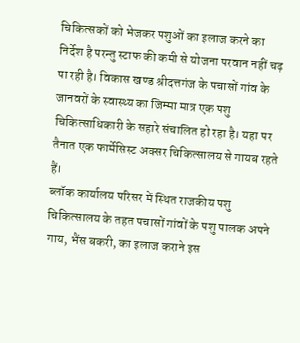चिकित्सकों को भेजकर पशुओं का इलाज करने का निर्देश है परन्तु स्टाफ की कमी से योजना परवान नहीं चढ़ पा रही है। विकास खण्ड श्रीदत्तगंज के पचासों गांव के जानवरों के स्वास्थ्य का जिम्मा मात्र एक पशु चिकित्साधिकारी के सहारे संचालित हो रहा है। यहा पर तैनात एक फार्मेसिस्ट अक्सर चिकित्सालय से गायब रहते हैं।‌
ब्लॉक कार्यालय परिसर में स्थित राजकीय पशु चिकित्सालय के तहत पचासों गांवों के पशु पालक अपने गाय, भैंस बकरी, का इलाज कराने इस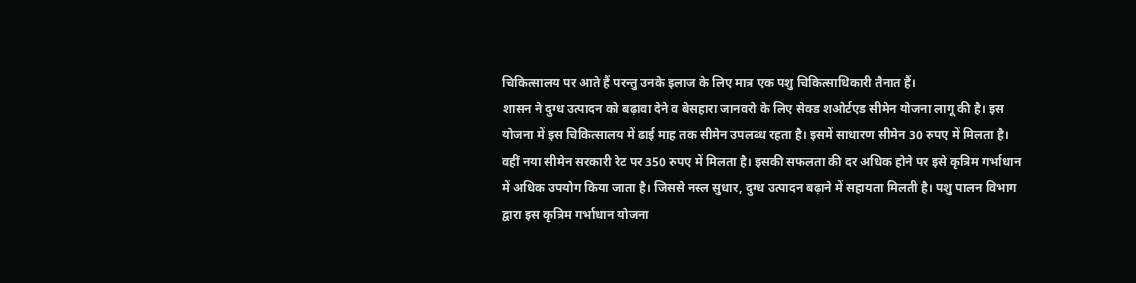चिकित्सालय पर आते हैं परन्तु उनके इलाज के लिए मात्र एक पशु चिकित्साधिकारी तैनात हैं।
शासन ने दुग्ध उत्पादन को बढ़ावा देने व बेसहारा जानवरो के लिए सेक्ड शओर्टएड सीमेन योजना लागू की है। इस योजना में इस चिकित्सालय में ढाई माह तक सीमेन उपलब्ध रहता है। इसमें साधारण सीमेन 30 रुपए में मिलता है। वहीं नया सीमेन सरकारी रेट पर 350 रुपए में मिलता है। इसकी सफलता की दर अधिक होने पर इसे कृत्रिम गर्भाधान में अधिक उपयोग किया जाता है। जिससे नस्ल सुधार, दुग्ध उत्पादन बढ़ाने में सहायता मिलती है। पशु पालन विभाग द्वारा इस कृत्रिम गर्भाधान योजना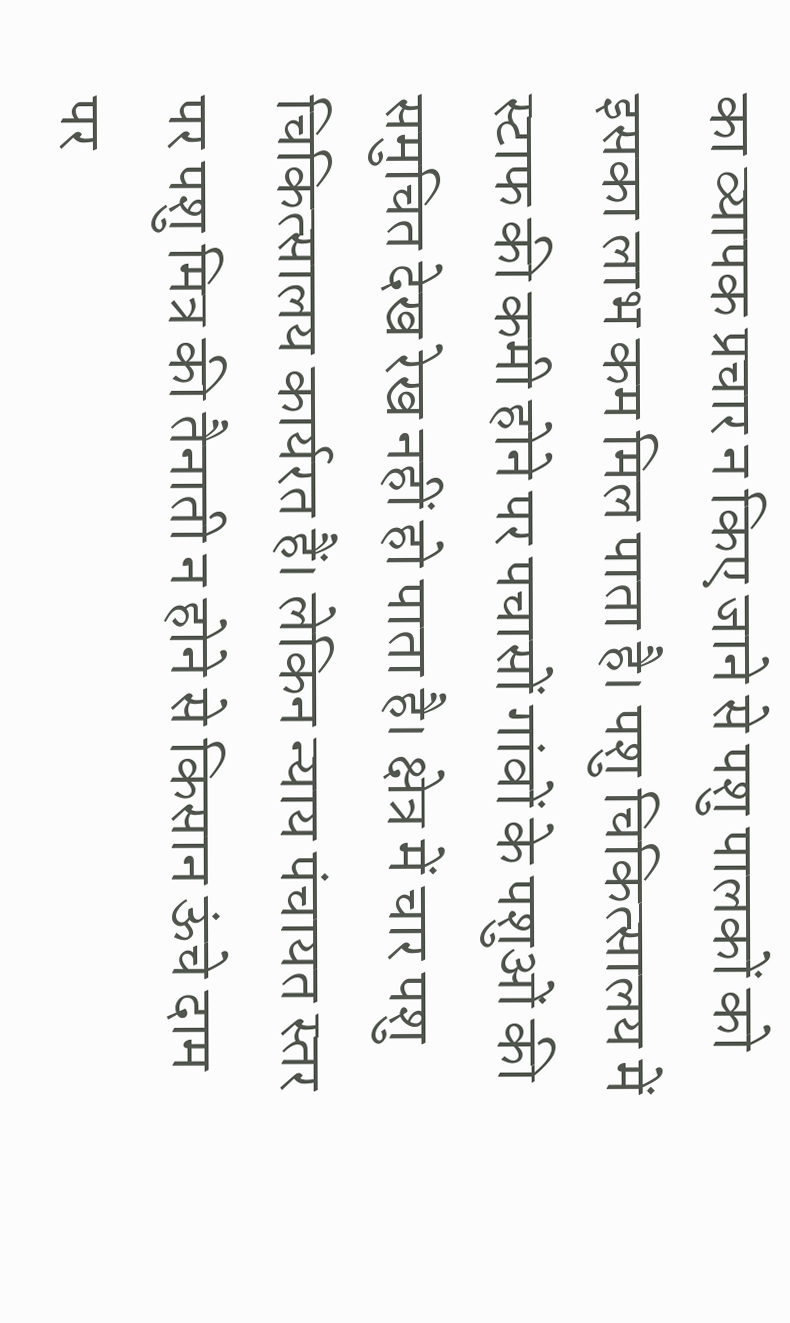का व्यापक प्रचार न किए जाने से पशु पालकों को इसका लाभ कम मिल पाता है। पशु चिकित्सालय में स्टाफ की कमी होने पर पचासों गांवों के पशुओं की समुचित देख रेख नहीं हो पाता है। क्षेत्र में चार पशु चिकित्सालय कार्यरत हैं। लेकिन न्याय पंचायत स्तर पर पशु मित्र की तैनाती न होने से किसान ऊंचे दाम पर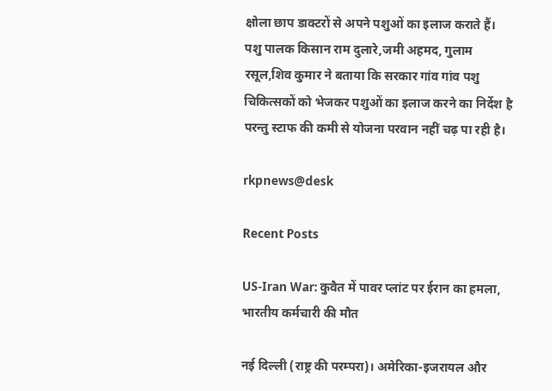क्षोला छाप डाक्टरों से अपने पशुओं का इलाज कराते हैं। पशु पालक किसान राम दुलारे,जमी अहमद, गुलाम रसूल,शिव कुमार ने बताया कि सरकार गांव गांव पशु चिकित्सकों को भेजकर पशुओं का इलाज करने का निर्देश है परन्तु स्टाफ की कमी से योजना परवान नहीं चढ़ पा रही है।

rkpnews@desk

Recent Posts

US-Iran War: कुवैत में पावर प्लांट पर ईरान का हमला, भारतीय कर्मचारी की मौत

नई दिल्ली (राष्ट्र की परम्परा)। अमेरिका-इजरायल और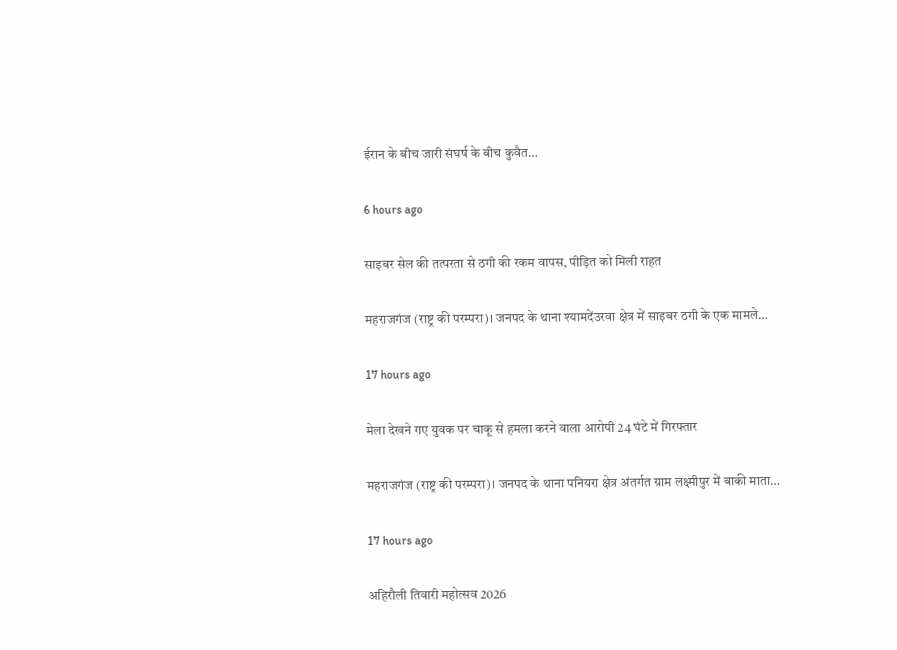ईरान के बीच जारी संघर्ष के बीच कुवैत…

6 hours ago

साइबर सेल की तत्परता से ठगी की रकम वापस, पीड़ित को मिली राहत

महराजगंज (राष्ट्र की परम्परा)। जनपद के थाना श्यामदेंउरवा क्षेत्र में साइबर ठगी के एक मामले…

17 hours ago

मेला देखने गए युवक पर चाकू से हमला करने वाला आरोपी 24 घंटे में गिरफ्तार

महराजगंज (राष्ट्र की परम्परा)। जनपद के थाना पनियरा क्षेत्र अंतर्गत ग्राम लक्ष्मीपुर में बाकी माता…

17 hours ago

अहिरौली तिवारी महोत्सव 2026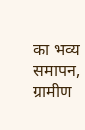का भव्य समापन, ग्रामीण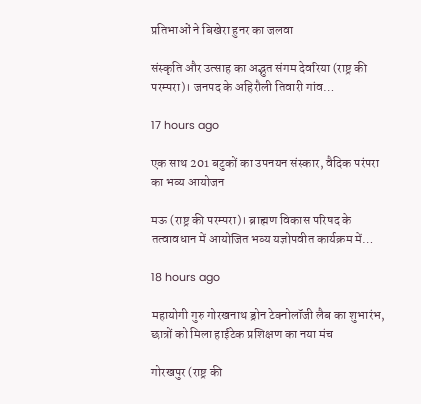प्रतिभाओं ने बिखेरा हुनर का जलवा

संस्कृति और उत्साह का अद्भुत संगम देवरिया (राष्ट्र की परम्परा)। जनपद के अहिरौली तिवारी गांव…

17 hours ago

एक साथ 201 बटुकों का उपनयन संस्कार, वैदिक परंपरा का भव्य आयोजन

मऊ (राष्ट्र की परम्परा)। ब्राह्मण विकास परिषद के तत्वावधान में आयोजित भव्य यज्ञोपवीत कार्यक्रम में…

18 hours ago

महायोगी गुरु गोरखनाथ ड्रोन टेक्नोलॉजी लैब का शुभारंभ, छात्रों को मिला हाईटेक प्रशिक्षण का नया मंच

गोरखपुर (राष्ट्र की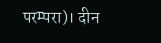परम्परा)। दीन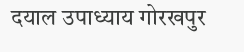दयाल उपाध्याय गोरखपुर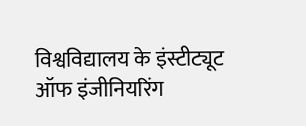विश्वविद्यालय के इंस्टीट्यूट ऑफ इंजीनियरिंग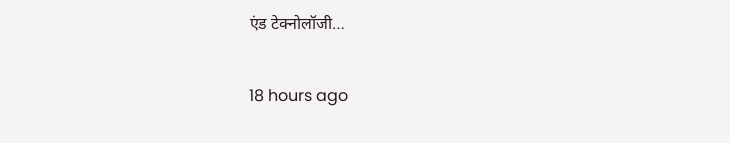एंड टेक्नोलॉजी…

18 hours ago